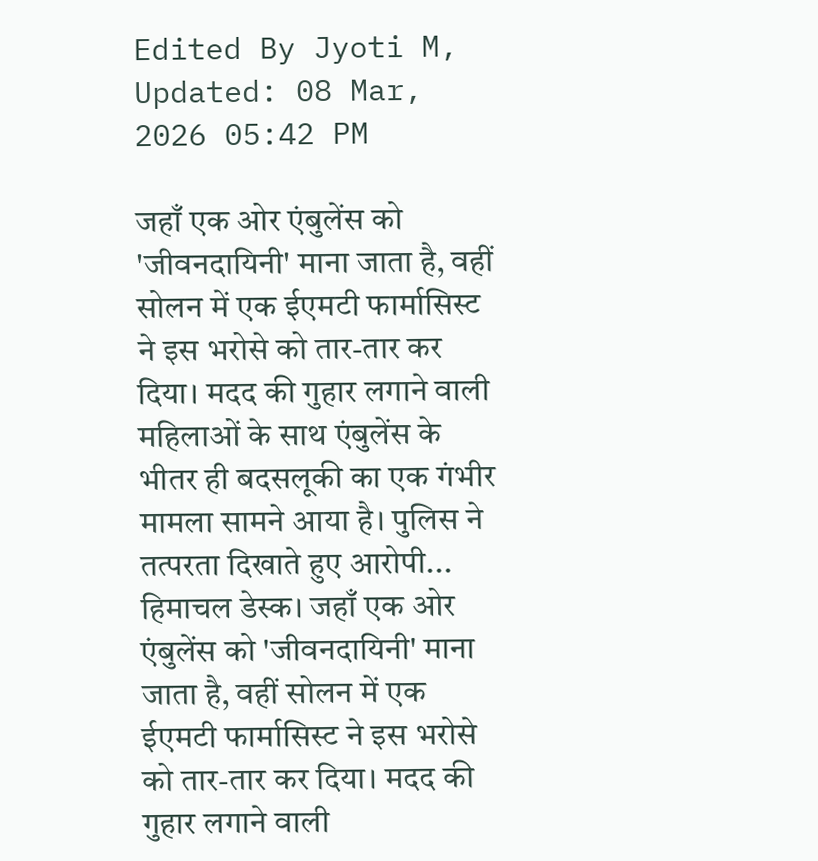Edited By Jyoti M, Updated: 08 Mar, 2026 05:42 PM

जहाँ एक ओर एंबुलेंस को 'जीवनदायिनी' माना जाता है, वहीं सोलन में एक ईएमटी फार्मासिस्ट ने इस भरोसे को तार-तार कर दिया। मदद की गुहार लगाने वाली महिलाओं के साथ एंबुलेंस के भीतर ही बदसलूकी का एक गंभीर मामला सामने आया है। पुलिस ने तत्परता दिखाते हुए आरोपी...
हिमाचल डेस्क। जहाँ एक ओर एंबुलेंस को 'जीवनदायिनी' माना जाता है, वहीं सोलन में एक ईएमटी फार्मासिस्ट ने इस भरोसे को तार-तार कर दिया। मदद की गुहार लगाने वाली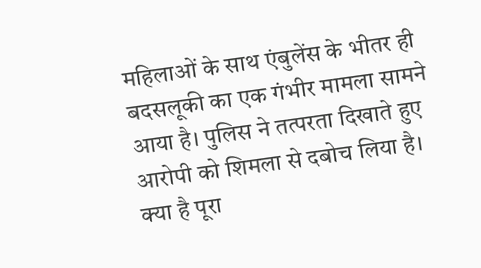महिलाओं के साथ एंबुलेंस के भीतर ही बदसलूकी का एक गंभीर मामला सामने आया है। पुलिस ने तत्परता दिखाते हुए आरोपी को शिमला से दबोच लिया है।
क्या है पूरा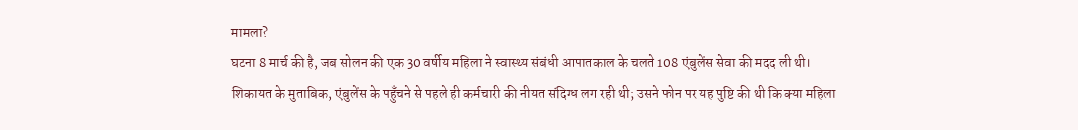मामला?
घटना 8 मार्च की है, जब सोलन की एक 30 वर्षीय महिला ने स्वास्थ्य संबंधी आपातकाल के चलते 108 एंबुलेंस सेवा की मदद ली थी। शिकायत के मुताबिक, एंबुलेंस के पहुँचने से पहले ही कर्मचारी की नीयत संदिग्ध लग रही थी; उसने फोन पर यह पुष्टि की थी कि क्या महिला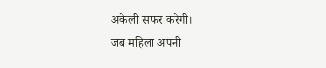अकेली सफर करेगी।
जब महिला अपनी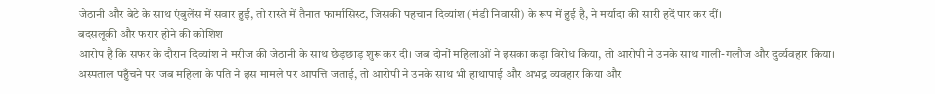जेठानी और बेटे के साथ एंबुलेंस में सवार हुई, तो रास्ते में तैनात फार्मासिस्ट, जिसकी पहचान दिव्यांश (मंडी निवासी) के रूप में हुई है, ने मर्यादा की सारी हदें पार कर दीं।
बदसलूकी और फरार होने की कोशिश
आरोप है कि सफर के दौरान दिव्यांश ने मरीज की जेठानी के साथ छेड़छाड़ शुरू कर दी। जब दोनों महिलाओं ने इसका कड़ा विरोध किया, तो आरोपी ने उनके साथ गाली-गलौज और दुर्व्यवहार किया। अस्पताल पहुँचने पर जब महिला के पति ने इस मामले पर आपत्ति जताई, तो आरोपी ने उनके साथ भी हाथापाई और अभद्र व्यवहार किया और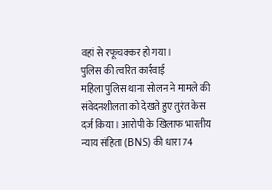वहां से रफूचक्कर हो गया।
पुलिस की त्वरित कार्रवाई
महिला पुलिस थाना सोलन ने मामले की संवेदनशीलता को देखते हुए तुरंत केस दर्ज किया। आरोपी के खिलाफ भारतीय न्याय संहिता (BNS) की धारा 74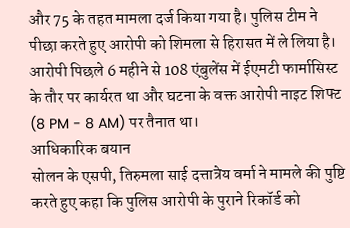और 75 के तहत मामला दर्ज किया गया है। पुलिस टीम ने पीछा करते हुए आरोपी को शिमला से हिरासत में ले लिया है।
आरोपी पिछले 6 महीने से 108 एंबुलेंस में ईएमटी फार्मासिस्ट के तौर पर कार्यरत था और घटना के वक्त आरोपी नाइट शिफ्ट (8 PM - 8 AM) पर तैनात था।
आधिकारिक बयान
सोलन के एसपी, तिरुमला साई दत्तात्रेय वर्मा ने मामले की पुष्टि करते हुए कहा कि पुलिस आरोपी के पुराने रिकॉर्ड को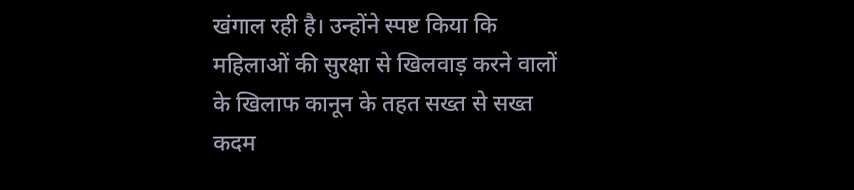खंगाल रही है। उन्होंने स्पष्ट किया कि महिलाओं की सुरक्षा से खिलवाड़ करने वालों के खिलाफ कानून के तहत सख्त से सख्त कदम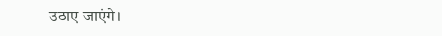उठाए जाएंगे।